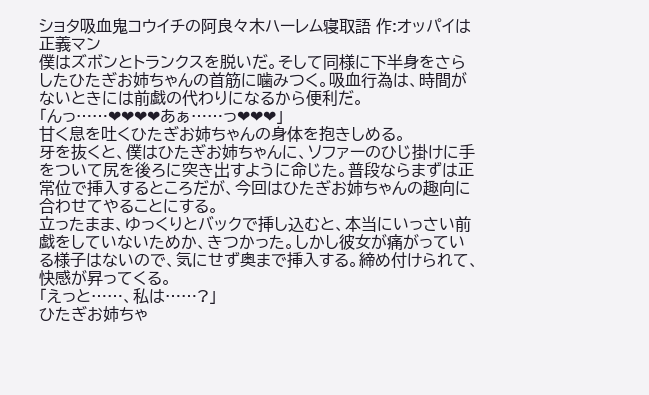ショタ吸血鬼コウイチの阿良々木ハーレム寝取語 作:オッパイは正義マン
僕はズボンとトランクスを脱いだ。そして同様に下半身をさらしたひたぎお姉ちゃんの首筋に噛みつく。吸血行為は、時間がないときには前戯の代わりになるから便利だ。
「んっ……❤❤❤❤あぁ……っ❤❤❤」
甘く息を吐くひたぎお姉ちゃんの身体を抱きしめる。
牙を抜くと、僕はひたぎお姉ちゃんに、ソファーのひじ掛けに手をついて尻を後ろに突き出すように命じた。普段ならまずは正常位で挿入するところだが、今回はひたぎお姉ちゃんの趣向に合わせてやることにする。
立ったまま、ゆっくりとバックで挿し込むと、本当にいっさい前戯をしていないためか、きつかった。しかし彼女が痛がっている様子はないので、気にせず奥まで挿入する。締め付けられて、快感が昇ってくる。
「えっと……、私は……?」
ひたぎお姉ちゃ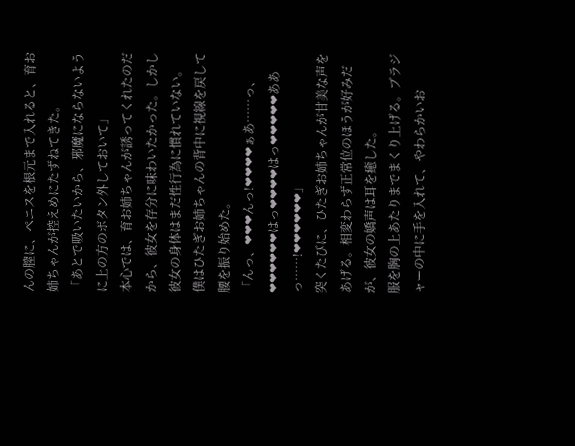んの膣に、ペニスを根元まで入れると、育お姉ちゃんが控えめにたずねてきた。
「あとで吸いたいから、邪魔にならないように上の方のボタン外しておいて」
本心では、育お姉ちゃんが誘ってくれたのだから、彼女を存分に味わいたかった。しかし彼女の身体はまだ性行為に慣れていない。
僕はひたぎお姉ちゃんの背中に視線を戻して腰を振り始めた。
「んっ、❤❤❤んっ!❤❤❤❤ぁあ……っ、❤❤❤❤❤❤はっ❤❤❤❤はっ❤❤❤❤❤ああっ……!❤❤❤❤❤❤」
突くたびに、ひたぎお姉ちゃんが甘美な声をあげる。相変わらず正常位のほうが好みだが、彼女の嬌声は耳を癒した。
服を胸の上あたりまでまくり上げる。ブラジャーの中に手を入れて、やわらかいお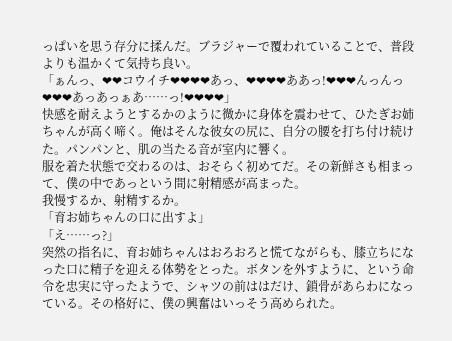っぱいを思う存分に揉んだ。ブラジャーで覆われていることで、普段よりも温かくて気持ち良い。
「ぁんっ、❤❤コウイチ❤❤❤❤あっ、❤❤❤❤ああっ!❤❤❤んっんっ❤❤❤あっあっぁあ……っ!❤❤❤❤」
快感を耐えようとするかのように微かに身体を震わせて、ひたぎお姉ちゃんが高く啼く。俺はそんな彼女の尻に、自分の腰を打ち付け続けた。パンパンと、肌の当たる音が室内に響く。
服を着た状態で交わるのは、おそらく初めてだ。その新鮮さも相まって、僕の中であっという間に射精感が高まった。
我慢するか、射精するか。
「育お姉ちゃんの口に出すよ」
「え……っ?」
突然の指名に、育お姉ちゃんはおろおろと慌てながらも、膝立ちになった口に精子を迎える体勢をとった。ボタンを外すように、という命令を忠実に守ったようで、シャツの前ははだけ、鎖骨があらわになっている。その格好に、僕の興奮はいっそう高められた。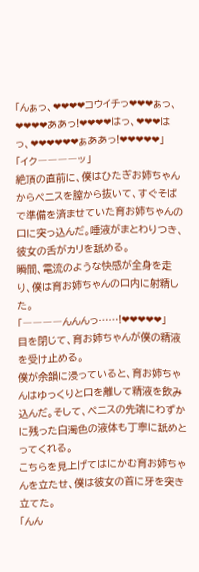「んぁっ、❤❤❤❤コウイチっ❤❤❤ぁっ、❤❤❤❤ああっ!❤❤❤❤はっ、❤❤❤はっ、❤❤❤❤❤❤ぁああっ!❤❤❤❤❤」
「イク――――ッ」
絶頂の直前に、僕はひたぎお姉ちゃんからペニスを膣から抜いて、すぐそばで準備を済ませていた育お姉ちゃんの口に突っ込んだ。唾液がまとわりつき、彼女の舌がカリを舐める。
瞬間、電流のような快感が全身を走り、僕は育お姉ちゃんの口内に射精した。
「――――んんんっ……!❤❤❤❤❤」
目を閉じて、育お姉ちゃんが僕の精液を受け止める。
僕が余韻に浸っていると、育お姉ちゃんはゆっくりと口を離して精液を飲み込んだ。そして、ペニスの先端にわずかに残った白濁色の液体も丁寧に舐めとってくれる。
こちらを見上げてはにかむ育お姉ちゃんを立たせ、僕は彼女の首に牙を突き立てた。
「んん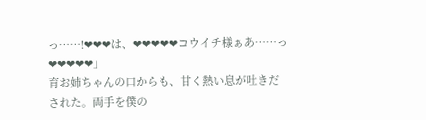っ……!❤❤❤は、❤❤❤❤❤コウイチ様ぁあ……っ❤❤❤❤❤」
育お姉ちゃんの口からも、甘く熱い息が吐きだされた。両手を僕の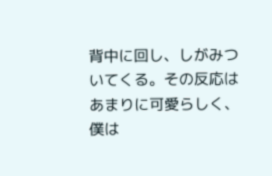背中に回し、しがみついてくる。その反応はあまりに可愛らしく、僕は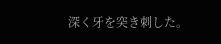深く牙を突き刺した。